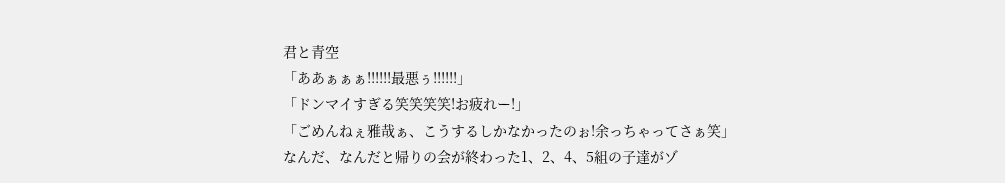君と青空
「ああぁぁぁ!!!!!!最悪ぅ!!!!!!」
「ドンマイすぎる笑笑笑笑!お疲れー!」
「ごめんねぇ雅哉ぁ、こうするしかなかったのぉ!余っちゃってさぁ笑」
なんだ、なんだと帰りの会が終わった1、2、4、5組の子達がゾ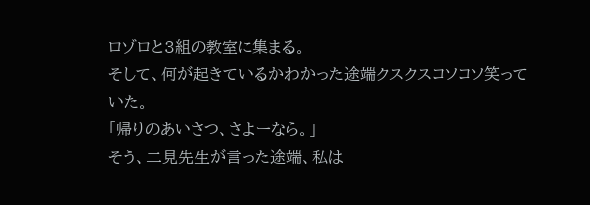ロゾロと3組の教室に集まる。
そして、何が起きているかわかった途端クスクスコソコソ笑っていた。
「帰りのあいさつ、さよーなら。」
そう、二見先生が言った途端、私は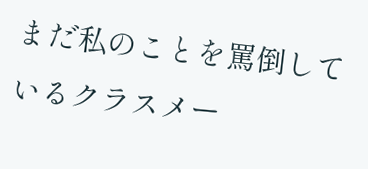まだ私のことを罵倒しているクラスメー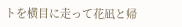トを横目に走って花凪と帰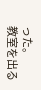った。
教室を出る